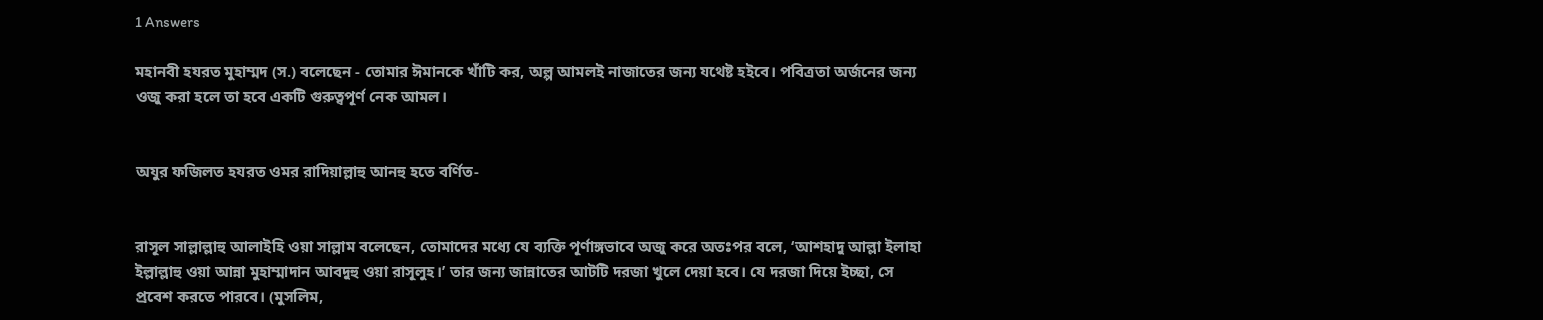1 Answers

মহানবী হযরত মুহাম্মদ (স.) বলেছেন - তোমার ঈমানকে খাঁটি কর, অল্প আমলই নাজাতের জন্য যথেষ্ট হইবে। পবিত্রতা অর্জনের জন্য ওজু করা হলে তা হবে একটি গুরুত্বপূর্ণ নেক আমল।


অযুর ফজিলত হযরত ওমর রাদিয়াল্লাহু আনহু হতে বর্ণিত-


রাসূল সাল্লাল্লাহু আলাইহি ওয়া সাল্লাম বলেছেন, তোমাদের মধ্যে যে ব্যক্তি পূর্ণাঙ্গভাবে অজু করে অতঃপর বলে, ‘আশহাদু আল্লা ইলাহা ইল্লাল্লাহু ওয়া আন্না মুহাম্মাদান আবদুহু ওয়া রাসূলুহ।’ তার জন্য জান্নাতের আটটি দরজা খুলে দেয়া হবে। যে দরজা দিয়ে ইচ্ছা, সে প্রবেশ করতে পারবে। (মুসলিম,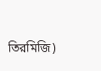তিরমিজি)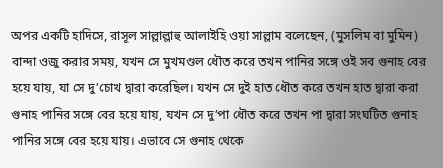অপর একটি হাদিসে, রাসূল সাল্লাল্লাহু আলাইহি ওয়া সাল্লাম বলেছেন, (মুসলিম বা মুমিন) বান্দা ওজু করার সময়, যখন সে মুখমণ্ডল ধৌত করে তখন পানির সঙ্গে ওই সব গুনাহ বের হয়ে যায়, যা সে দু’চোখ দ্বারা করেছিল। যখন সে দুই হাত ধৌত করে তখন হাত দ্বারা করা গুনাহ পানির সঙ্গে বের হয়ে যায়, যখন সে দু’পা ধৌত করে তখন পা দ্বারা সংঘটিত গুনাহ পানির সঙ্গে বের হয়ে যায়। এভাবে সে গুনাহ থেকে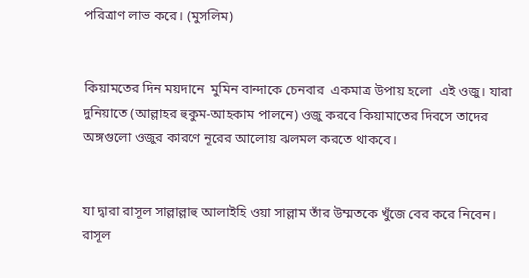পরিত্রাণ লাভ করে। (মুসলিম)


কিয়ামতের দিন ময়দানে  মুমিন বান্দাকে চেনবার  একমাত্র উপায় হলো  এই ওজু। যারা দুনিয়াতে (আল্লাহর হুকুম-আহকাম পালনে) ওজু করবে কিয়ামাতের দিবসে তাদের অঙ্গগুলো ওজুর কারণে নূরের আলোয় ঝলমল করতে থাকবে।


যা দ্বারা রাসূল সাল্লাল্লাহু আলাইহি ওয়া সাল্লাম তাঁর উম্মতকে খুঁজে বের করে নিবেন। রাসূল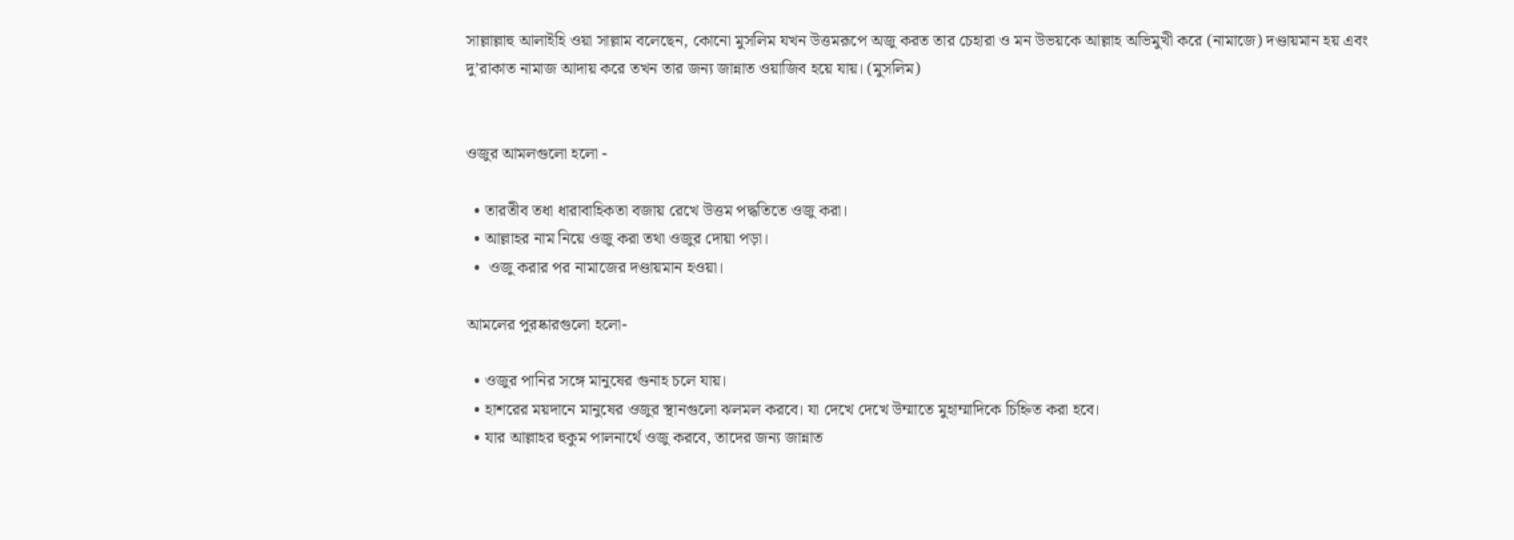সাল্লাল্লাহু আলাইহি ওয়া সাল্লাম বলেছেন, কোনো মুসলিম যখন উত্তমরূপে অজু করত তার চেহারা ও মন উভয়কে আল্লাহ অভিমুখী করে (নামাজে) দণ্ডায়মান হয় এবং দু’রাকাত নামাজ আদায় করে তখন তার জন্য জান্নাত ওয়াজিব হয়ে যায়। (মুসলিম)


ওজুর আমলগুলো হলো -

  • তারতীব তধা ধারাবাহিকতা বজায় রেখে উত্তম পদ্ধতিতে ওজু করা।
  • আল্লাহর নাম নিয়ে ওজু করা তথা ওজুর দোয়া পড়া।
  •  ওজু করার পর নামাজের দণ্ডায়মান হওয়া।

আমলের পুরষ্কারগুলো হলো-

  • ওজুর পানির সঙ্গে মানুষের গুনাহ চলে যায়।
  • হাশরের ময়দানে মানুষের ওজুর স্থানগুলো ঝলমল করবে। যা দেখে দেখে উম্মাতে মুহাম্মাদিকে চিহ্নিত করা হবে।
  • যার আল্লাহর হুকুম পালনার্থে ওজু করবে, তাদের জন্য জান্নাত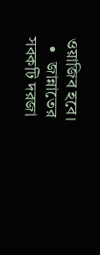ওয়াজিব হবে।
  •  জান্নাতের সবকটি দরজা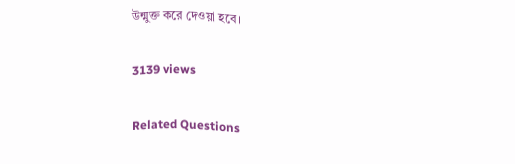উন্মুক্ত করে দেওয়া হবে।

3139 views

Related Questions